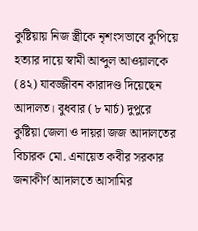কুষ্টিয়ায় নিজ স্ত্রীকে নৃশংসভাবে কুপিয়ে হত্যার দায়ে স্বামী আব্দুল আওয়ালকে (৪২) যাবজ্জীবন কারাদণ্ড দিয়েছেন আদালত। বুধবার (৮ মার্চ) দুপুরে কুষ্টিয়া জেলা ও দায়রা জজ আদালতের বিচারক মো. এনায়েত কবীর সরকার জনাকীর্ণ আদালতে আসামির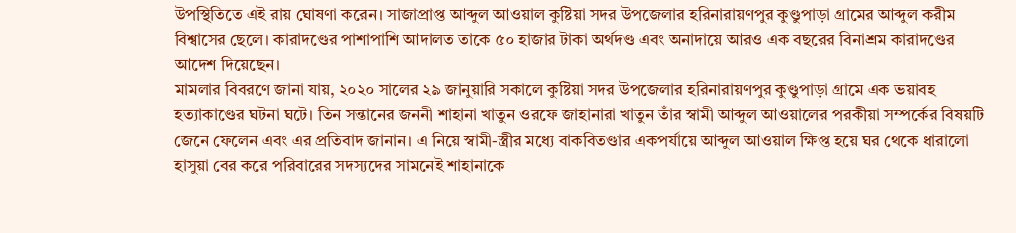উপস্থিতিতে এই রায় ঘোষণা করেন। সাজাপ্রাপ্ত আব্দুল আওয়াল কুষ্টিয়া সদর উপজেলার হরিনারায়ণপুর কুণ্ডুপাড়া গ্রামের আব্দুল করীম বিশ্বাসের ছেলে। কারাদণ্ডের পাশাপাশি আদালত তাকে ৫০ হাজার টাকা অর্থদণ্ড এবং অনাদায়ে আরও এক বছরের বিনাশ্রম কারাদণ্ডের আদেশ দিয়েছেন।
মামলার বিবরণে জানা যায়, ২০২০ সালের ২৯ জানুয়ারি সকালে কুষ্টিয়া সদর উপজেলার হরিনারায়ণপুর কুণ্ডুপাড়া গ্রামে এক ভয়াবহ হত্যাকাণ্ডের ঘটনা ঘটে। তিন সন্তানের জননী শাহানা খাতুন ওরফে জাহানারা খাতুন তাঁর স্বামী আব্দুল আওয়ালের পরকীয়া সম্পর্কের বিষয়টি জেনে ফেলেন এবং এর প্রতিবাদ জানান। এ নিয়ে স্বামী-স্ত্রীর মধ্যে বাকবিতণ্ডার একপর্যায়ে আব্দুল আওয়াল ক্ষিপ্ত হয়ে ঘর থেকে ধারালো হাসুয়া বের করে পরিবারের সদস্যদের সামনেই শাহানাকে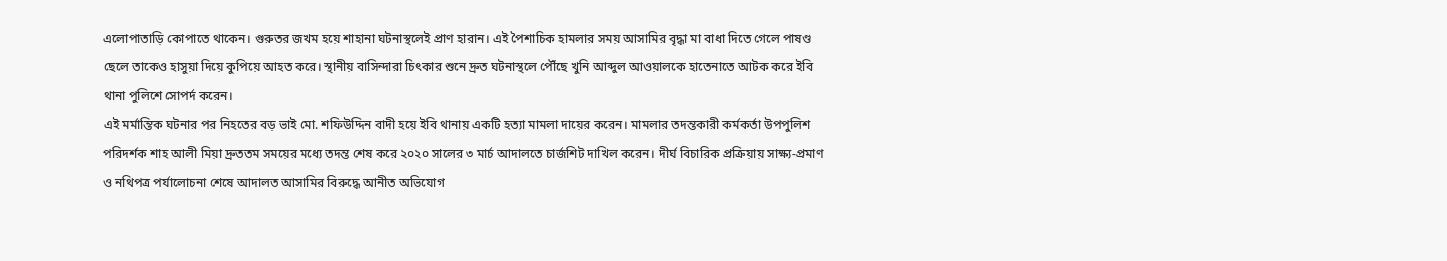এলোপাতাড়ি কোপাতে থাকেন। গুরুতর জখম হয়ে শাহানা ঘটনাস্থলেই প্রাণ হারান। এই পৈশাচিক হামলার সময় আসামির বৃদ্ধা মা বাধা দিতে গেলে পাষণ্ড ছেলে তাকেও হাসুয়া দিয়ে কুপিয়ে আহত করে। স্থানীয় বাসিন্দারা চিৎকার শুনে দ্রুত ঘটনাস্থলে পৌঁছে খুনি আব্দুল আওয়ালকে হাতেনাতে আটক করে ইবি থানা পুলিশে সোপর্দ করেন।
এই মর্মান্তিক ঘটনার পর নিহতের বড় ভাই মো. শফিউদ্দিন বাদী হয়ে ইবি থানায় একটি হত্যা মামলা দায়ের করেন। মামলার তদন্তকারী কর্মকর্তা উপপুলিশ পরিদর্শক শাহ আলী মিয়া দ্রুততম সময়ের মধ্যে তদন্ত শেষ করে ২০২০ সালের ৩ মার্চ আদালতে চার্জশিট দাখিল করেন। দীর্ঘ বিচারিক প্রক্রিয়ায় সাক্ষ্য-প্রমাণ ও নথিপত্র পর্যালোচনা শেষে আদালত আসামির বিরুদ্ধে আনীত অভিযোগ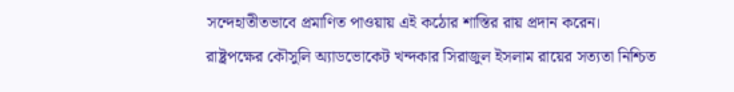সন্দেহাতীতভাবে প্রমাণিত পাওয়ায় এই কঠোর শাস্তির রায় প্রদান করেন।
রাষ্ট্রপক্ষের কৌসুলি অ্যাডভোকেট খন্দকার সিরাজুল ইসলাম রায়ের সত্যতা নিশ্চিত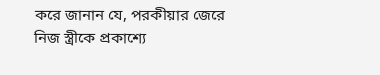করে জানান যে, পরকীয়ার জেরে নিজ স্ত্রীকে প্রকাশ্যে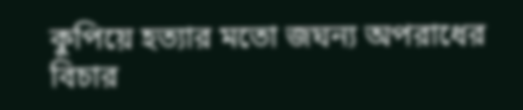কুপিয়ে হত্যার মতো জঘন্য অপরাধের বিচার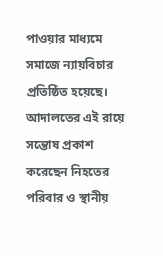পাওয়ার মাধ্যমে সমাজে ন্যায়বিচার প্রতিষ্ঠিত হয়েছে। আদালতের এই রায়ে সন্তোষ প্রকাশ করেছেন নিহতের পরিবার ও স্থানীয়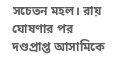সচেতন মহল। রায় ঘোষণার পর দণ্ডপ্রাপ্ত আসামিকে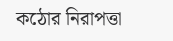কঠোর নিরাপত্তা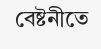বেষ্টনীতে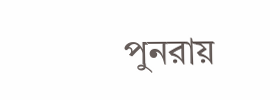পুনরায়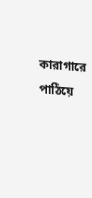কারাগারে পাঠিয়ে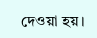দেওয়া হয়।